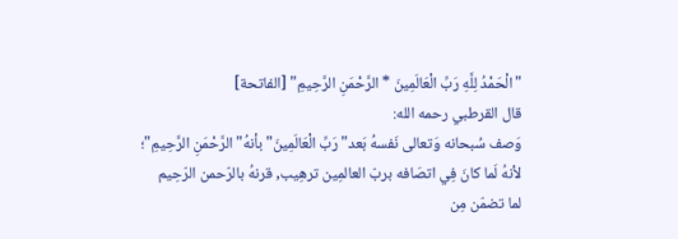"الْحَمْدُ لِلَّهِ رَبِّ الْعَالَمِينَ * الرَّحْمَنِ الرَّحِيمِ" [الفاتحة]
قال القرطبي رحمه الله:
وَصف سُبحانه وَتعالى نَفسهُ بَعد"رَبِّ الْعَالَمِينَ"بأنهُ"الرَّحْمَنِ الرَّحِيمِ"؛
لأنهُ لَما كانَ فِي اتصَافه بربّ العالمِين ترهِيب, قرنهُ بالرّحمن الرّحِيم
لما تضمّن مِن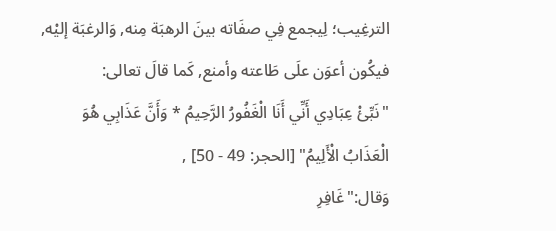الترغِيب؛ لِيجمع فِي صفَاته بينَ الرهبَة مِنه, وَالرغبَة إليْه,
فيكُون أعوَن علَى طَاعته وأمنع, كَما قالَ تعالى:
"نَبِّئْ عِبَادِي أَنِّي أَنَا الْغَفُورُ الرَّحِيمُ * وَأَنَّ عَذَابِي هُوَ الْعَذَابُ الْأَلِيمُ" [الحجر: 49 - 50] ,
وَقال:"غَافِرِ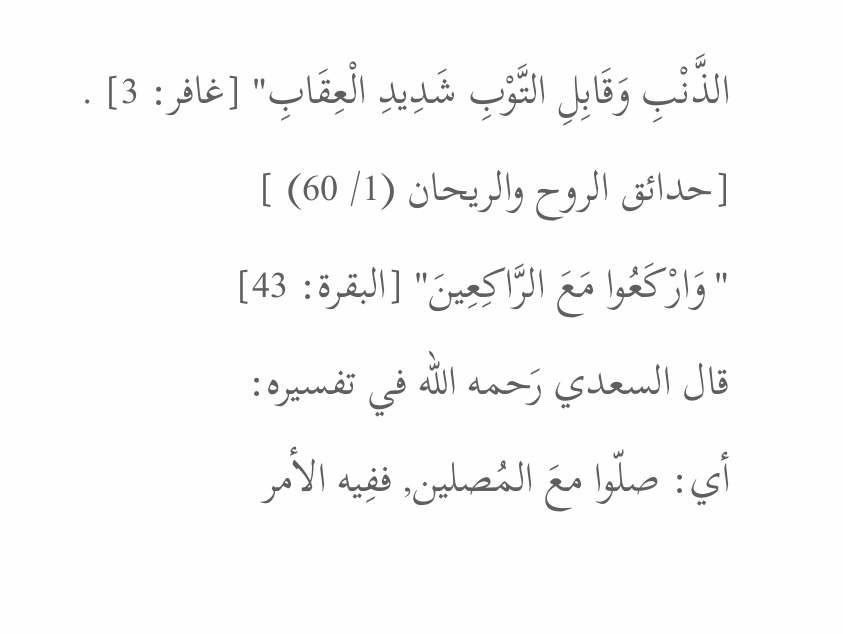الذَّنْبِ وَقَابِلِ التَّوْبِ شَدِيدِ الْعِقَابِ" [غافر: 3] .
[حدائق الروح والريحان (1/ 60) ]
"وَارْكَعُوا مَعَ الرَّاكِعِينَ" [البقرة: 43]
قال السعدي رَحمه الله في تفسيره:
أي: صلّوا معَ المُصلين, ففِيه الأمر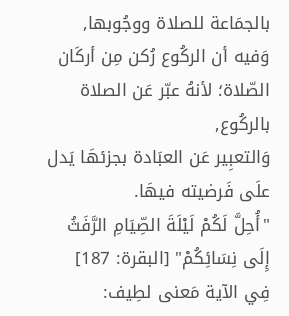بالجمَاعة للصلاة ووجُوبها,
وَفيه أن الركُوع رُكن مِن أركَان الصّلاة؛ لأنهُ عبّر عَن الصلاة بالركُوع,
وَالتعبِير عَن العبَادة بجزئهَا يَدل علَى فَرضيته فيهَا.
"أُحِلَّ لَكُمْ لَيْلَةَ الصِّيَامِ الرَّفَثُ إِلَى نِسَائِكُمْ" [البقرة: 187]
فِي الآية مَعنى لطِيف: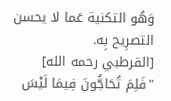وَهُو التكنية عَما لا يحسن التصرِيح بِه.
[القرطبي رحمه الله]
"فَلِمَ تُحَاجُّونَ فِيمَا لَيْسَ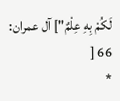لَكُمْ بِهِ عِلْمٌ"] آل عمران: 66 [
*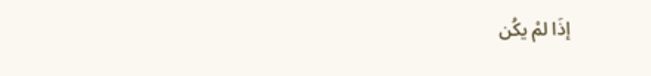إذَا لمْ يكُن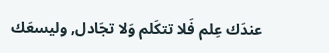عندَك عِلم فَلا تتكَلم وَلا تجَادل, وليسعَك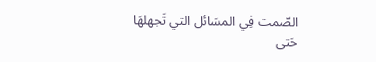الصّمت فِي المسَائل التي تَجهلهَا
حَتى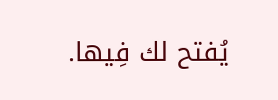يُفتح لك فِيها.